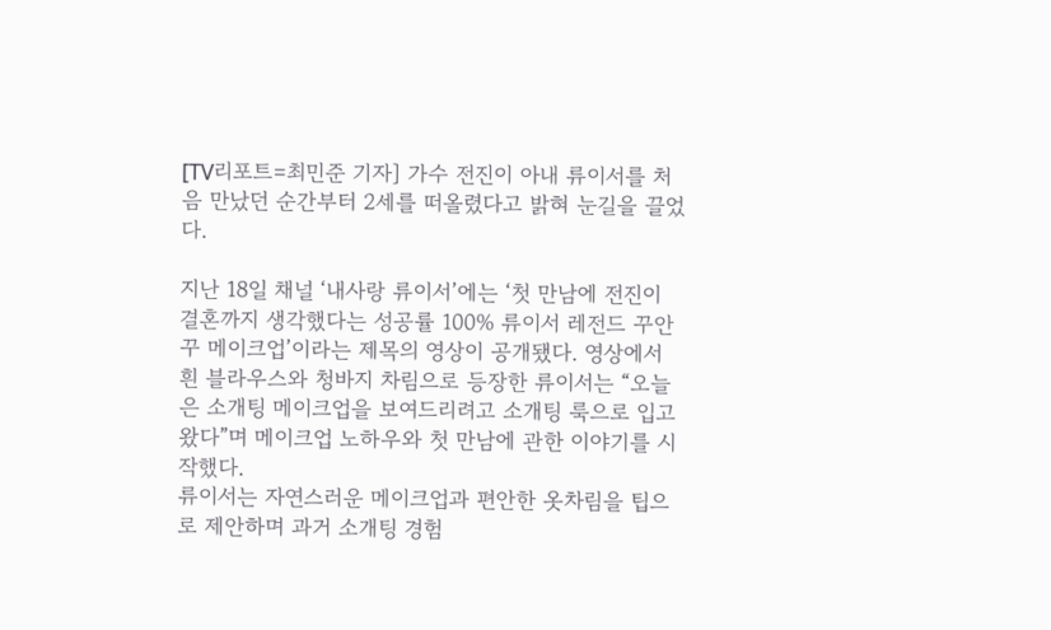[TV리포트=최민준 기자] 가수 전진이 아내 류이서를 처음 만났던 순간부터 2세를 떠올렸다고 밝혀 눈길을 끌었다.

지난 18일 채널 ‘내사랑 류이서’에는 ‘첫 만남에 전진이 결혼까지 생각했다는 성공률 100% 류이서 레전드 꾸안꾸 메이크업’이라는 제목의 영상이 공개됐다. 영상에서 흰 블라우스와 청바지 차림으로 등장한 류이서는 “오늘은 소개팅 메이크업을 보여드리려고 소개팅 룩으로 입고 왔다”며 메이크업 노하우와 첫 만남에 관한 이야기를 시작했다.
류이서는 자연스러운 메이크업과 편안한 옷차림을 팁으로 제안하며 과거 소개팅 경험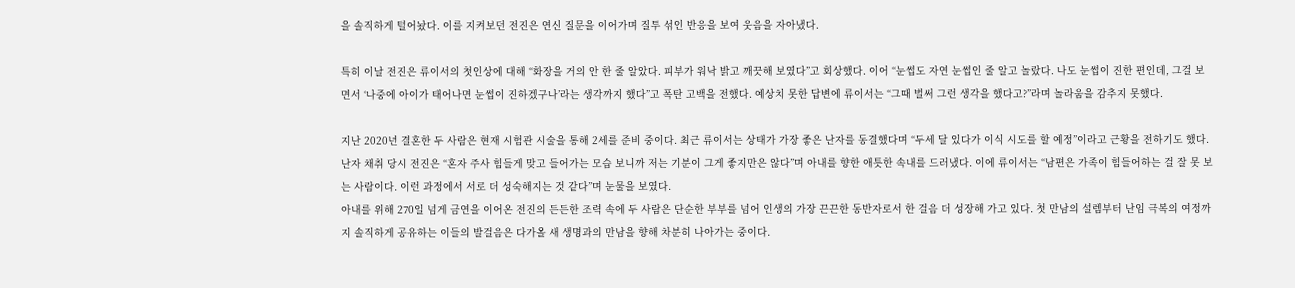을 솔직하게 털어놨다. 이를 지켜보던 전진은 연신 질문을 이어가며 질투 섞인 반응을 보여 웃음을 자아냈다.

특히 이날 전진은 류이서의 첫인상에 대해 “화장을 거의 안 한 줄 알았다. 피부가 워낙 밝고 깨끗해 보였다”고 회상했다. 이어 “눈썹도 자연 눈썹인 줄 알고 놀랐다. 나도 눈썹이 진한 편인데, 그걸 보면서 ‘나중에 아이가 태어나면 눈썹이 진하겠구나’라는 생각까지 했다”고 폭탄 고백을 전했다. 예상치 못한 답변에 류이서는 “그때 벌써 그런 생각을 했다고?”라며 놀라움을 감추지 못했다.

지난 2020년 결혼한 두 사람은 현재 시험관 시술을 통해 2세를 준비 중이다. 최근 류이서는 상태가 가장 좋은 난자를 동결했다며 “두세 달 있다가 이식 시도를 할 예정”이라고 근황을 전하기도 했다. 난자 채취 당시 전진은 “혼자 주사 힘들게 맞고 들어가는 모습 보니까 저는 기분이 그게 좋지만은 않다”며 아내를 향한 애틋한 속내를 드러냈다. 이에 류이서는 “남편은 가족이 힘들어하는 걸 잘 못 보는 사람이다. 이런 과정에서 서로 더 성숙해지는 것 같다”며 눈물을 보였다.
아내를 위해 270일 넘게 금연을 이어온 전진의 든든한 조력 속에 두 사람은 단순한 부부를 넘어 인생의 가장 끈끈한 동반자로서 한 걸음 더 성장해 가고 있다. 첫 만남의 설렘부터 난임 극복의 여정까지 솔직하게 공유하는 이들의 발걸음은 다가올 새 생명과의 만남을 향해 차분히 나아가는 중이다.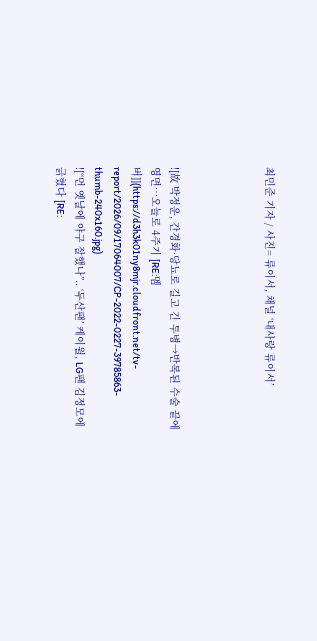최민준 기자 / 사진= 류이서, 채널 ‘내사랑 류이서’




![故 박정운, 간경화·당뇨로 길고 긴 투병→반복된 수술 끝에 영면…오늘로 4주기 [RE:멤버]](https://d3h3k01ny8mjr.cloudfront.net/tv-report/2026/09/17064007/CP-2022-0227-39785863-thumb-240x160.jpg)
![“먼 옛날에 야구 잘했나”.. ‘두산팬’ 케이윌, LG팬 김정모에 긁혔다 [RE: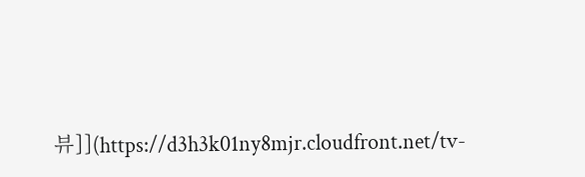뷰]](https://d3h3k01ny8mjr.cloudfront.net/tv-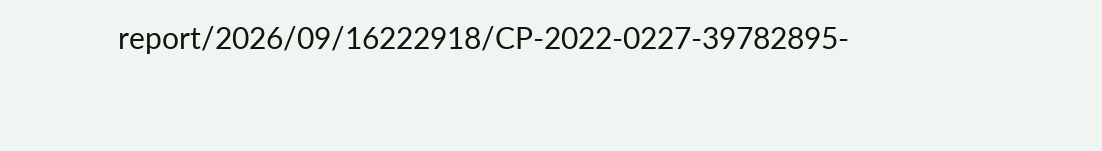report/2026/09/16222918/CP-2022-0227-39782895-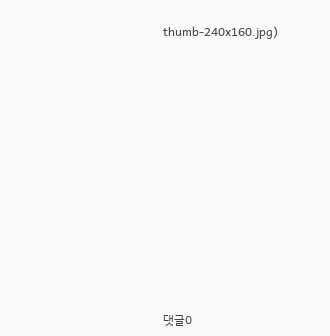thumb-240x160.jpg)












댓글0